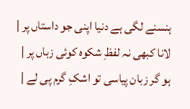ہنسنے لگی ہے دنیا اپنی جو داستاں پر |
لانا کبھی نہ لفظِ شکوہ کوئی زباں پر |
ہو گر زبان پیاسی تو اشکِ گرم پی لے |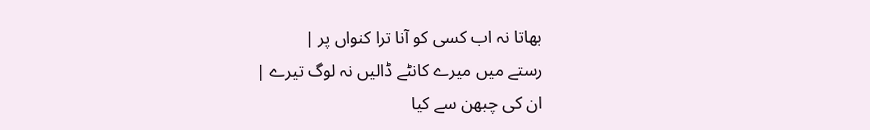بھاتا نہ اب کسی کو آنا ترا کنواں پر |
رستے میں میرے کانٹے ڈالیں نہ لوگ تیرے |
ان کی چبھن سے کیا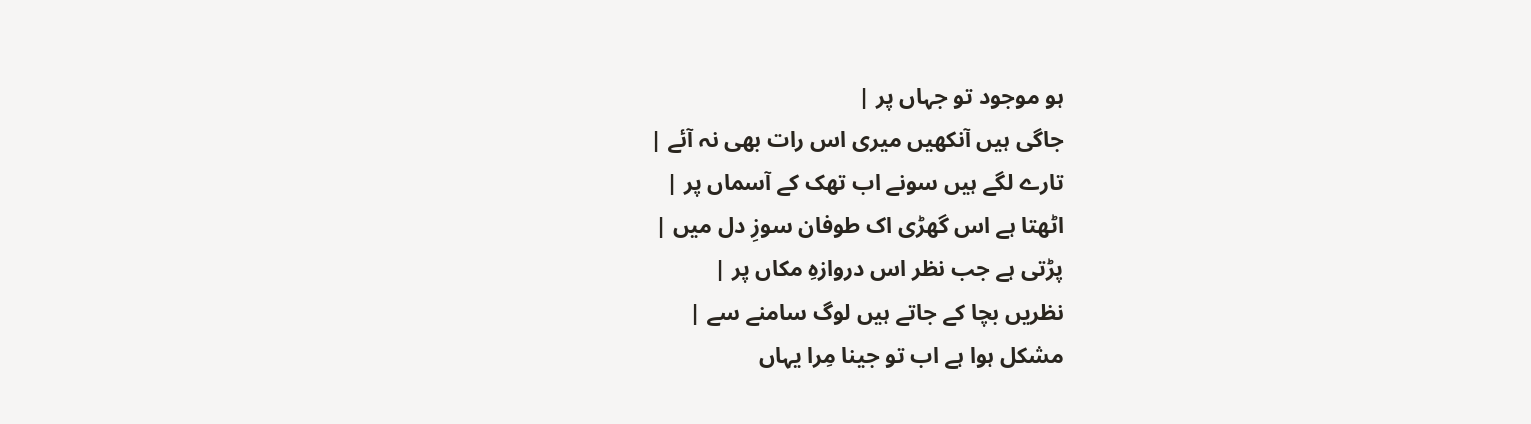ہو موجود تو جہاں پر |
جاگی ہیں آنکھیں میری اس رات بھی نہ آئے |
تارے لگے ہیں سونے اب تھک کے آسماں پر |
اٹھتا ہے اس گھڑی اک طوفان سوزِ دل میں |
پڑتی ہے جب نظر اس دروازہِ مکاں پر |
نظریں بچا کے جاتے ہیں لوگ سامنے سے |
مشکل ہوا ہے اب تو جینا مِرا یہاں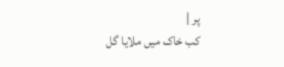پر |
کب خاک میں ملایا گل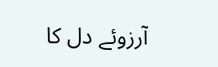آرزوئے دل کا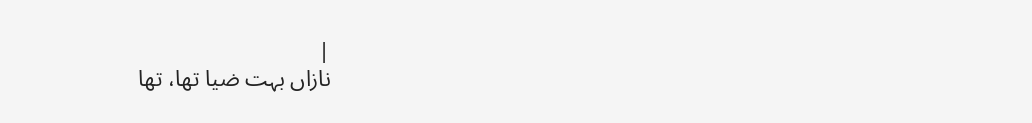|
نازاں بہت ضیا تھا، تھا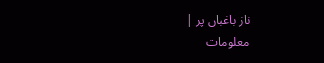ناز باغباں پر |
معلومات